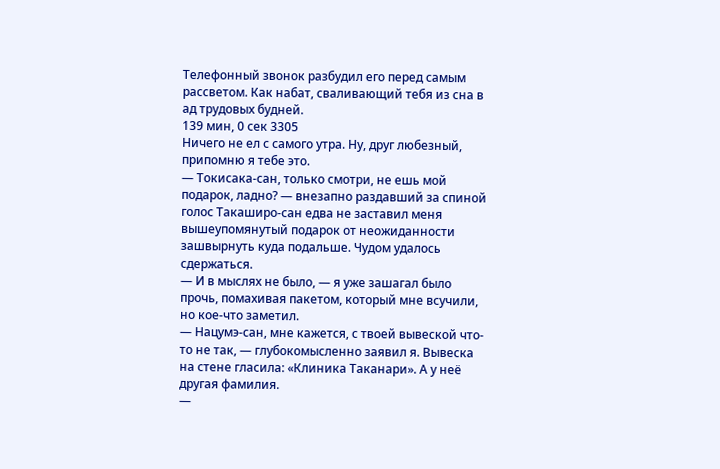Телефонный звонок разбудил его перед самым рассветом. Как набат, сваливающий тебя из сна в ад трудовых будней.
139 мин, 0 сек 3305
Ничего не ел с самого утра. Ну, друг любезный, припомню я тебе это.
— Токисака-сан, только смотри, не ешь мой подарок, ладно? — внезапно раздавший за спиной голос Такаширо-сан едва не заставил меня вышеупомянутый подарок от неожиданности зашвырнуть куда подальше. Чудом удалось сдержаться.
— И в мыслях не было, — я уже зашагал было прочь, помахивая пакетом, который мне всучили, но кое-что заметил.
— Нацумэ-сан, мне кажется, с твоей вывеской что-то не так, — глубокомысленно заявил я. Вывеска на стене гласила: «Клиника Таканари». А у неё другая фамилия.
—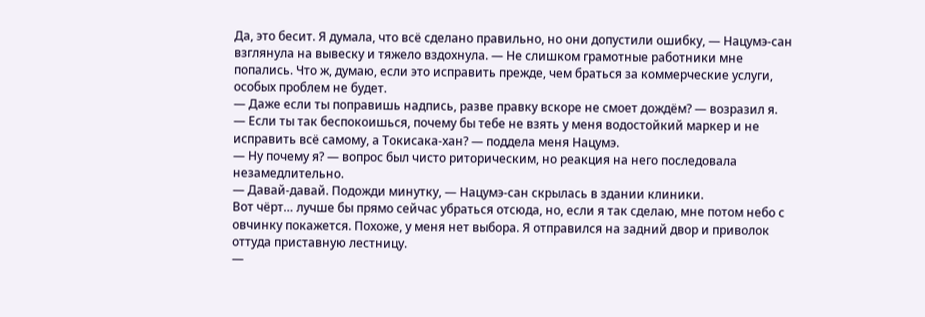Да, это бесит. Я думала, что всё сделано правильно, но они допустили ошибку, — Нацумэ-сан взглянула на вывеску и тяжело вздохнула. — Не слишком грамотные работники мне попались. Что ж, думаю, если это исправить прежде, чем браться за коммерческие услуги, особых проблем не будет.
— Даже если ты поправишь надпись, разве правку вскоре не смоет дождём? — возразил я.
— Если ты так беспокоишься, почему бы тебе не взять у меня водостойкий маркер и не исправить всё самому, а Токисака-хан? — поддела меня Нацумэ.
— Ну почему я? — вопрос был чисто риторическим, но реакция на него последовала незамедлительно.
— Давай-давай. Подожди минутку, — Нацумэ-сан скрылась в здании клиники.
Вот чёрт… лучше бы прямо сейчас убраться отсюда, но, если я так сделаю, мне потом небо с овчинку покажется. Похоже, у меня нет выбора. Я отправился на задний двор и приволок оттуда приставную лестницу.
—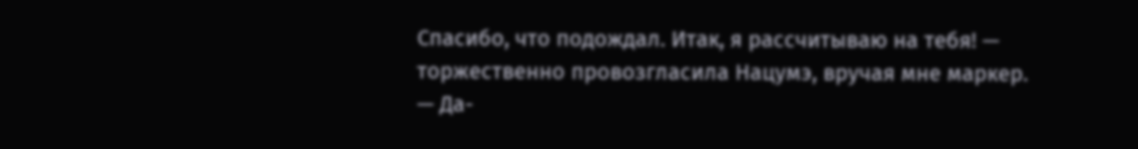Спасибо, что подождал. Итак, я рассчитываю на тебя! — торжественно провозгласила Нацумэ, вручая мне маркер.
— Да-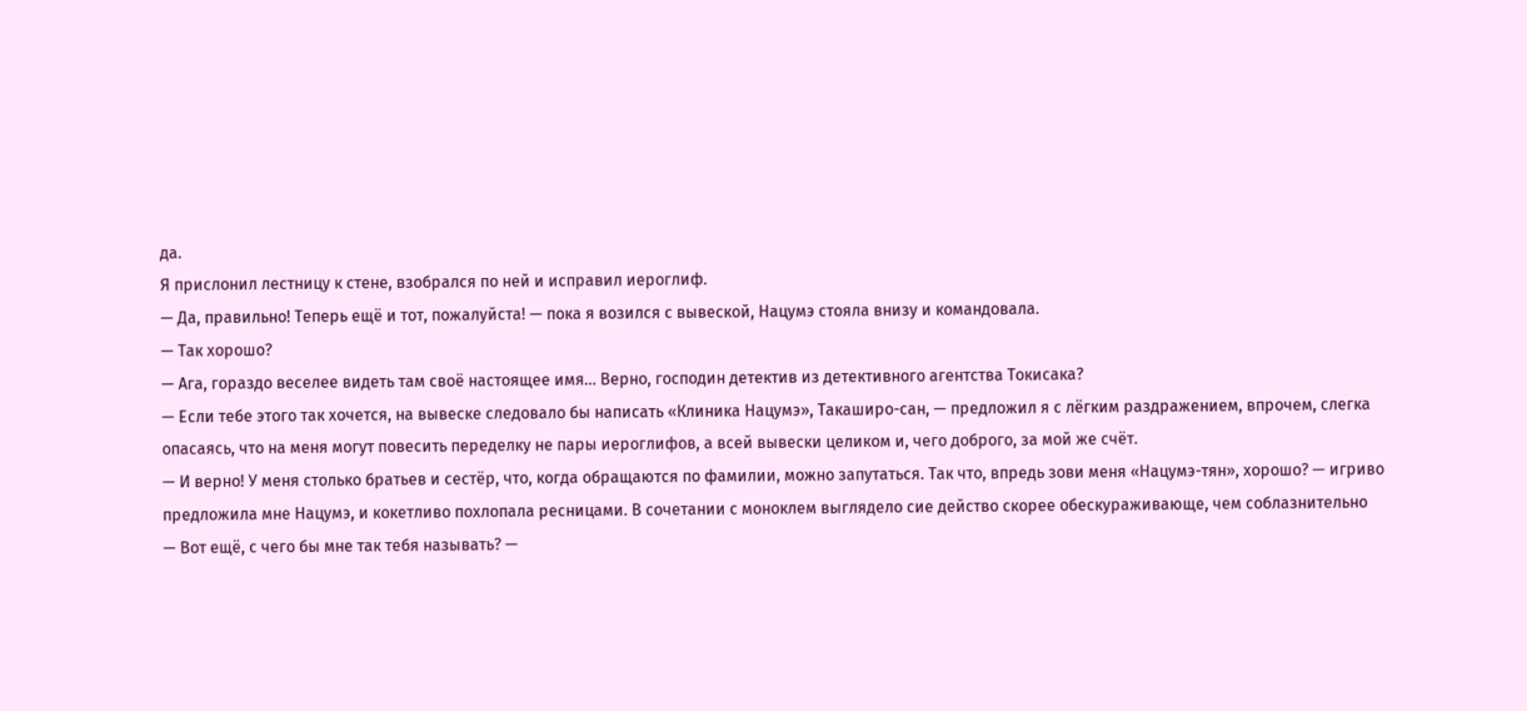да.
Я прислонил лестницу к стене, взобрался по ней и исправил иероглиф.
— Да, правильно! Теперь ещё и тот, пожалуйста! — пока я возился с вывеской, Нацумэ стояла внизу и командовала.
— Так хорошо?
— Ага, гораздо веселее видеть там своё настоящее имя… Верно, господин детектив из детективного агентства Токисака?
— Если тебе этого так хочется, на вывеске следовало бы написать «Клиника Нацумэ», Такаширо-сан, — предложил я с лёгким раздражением, впрочем, слегка опасаясь, что на меня могут повесить переделку не пары иероглифов, а всей вывески целиком и, чего доброго, за мой же счёт.
— И верно! У меня столько братьев и сестёр, что, когда обращаются по фамилии, можно запутаться. Так что, впредь зови меня «Нацумэ-тян», хорошо? — игриво предложила мне Нацумэ, и кокетливо похлопала ресницами. В сочетании с моноклем выглядело сие действо скорее обескураживающе, чем соблазнительно
— Вот ещё, с чего бы мне так тебя называть? —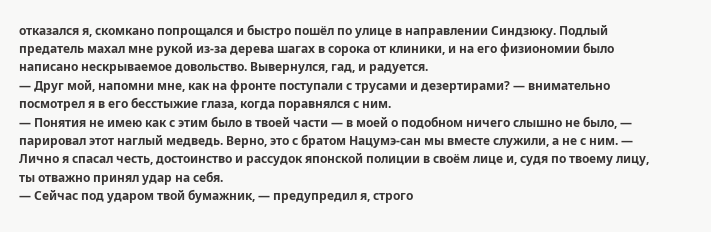отказался я, скомкано попрощался и быстро пошёл по улице в направлении Синдзюку. Подлый предатель махал мне рукой из-за дерева шагах в сорока от клиники, и на его физиономии было написано нескрываемое довольство. Вывернулся, гад, и радуется.
— Друг мой, напомни мне, как на фронте поступали с трусами и дезертирами? — внимательно посмотрел я в его бесстыжие глаза, когда поравнялся с ним.
— Понятия не имею как с этим было в твоей части — в моей о подобном ничего слышно не было, — парировал этот наглый медведь. Верно, это с братом Нацумэ-сан мы вместе служили, а не с ним. — Лично я спасал честь, достоинство и рассудок японской полиции в своём лице и, судя по твоему лицу, ты отважно принял удар на себя.
— Сейчас под ударом твой бумажник, — предупредил я, строго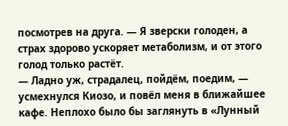посмотрев на друга. — Я зверски голоден, а страх здорово ускоряет метаболизм, и от этого голод только растёт.
— Ладно уж, страдалец, пойдём, поедим, — усмехнулся Киозо, и повёл меня в ближайшее кафе. Неплохо было бы заглянуть в «Лунный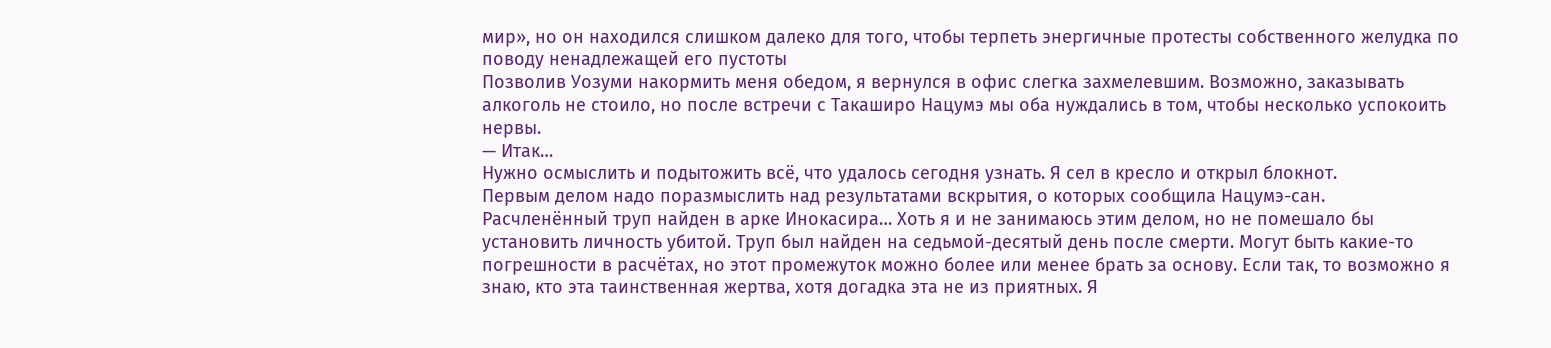мир», но он находился слишком далеко для того, чтобы терпеть энергичные протесты собственного желудка по поводу ненадлежащей его пустоты
Позволив Уозуми накормить меня обедом, я вернулся в офис слегка захмелевшим. Возможно, заказывать алкоголь не стоило, но после встречи с Такаширо Нацумэ мы оба нуждались в том, чтобы несколько успокоить нервы.
— Итак…
Нужно осмыслить и подытожить всё, что удалось сегодня узнать. Я сел в кресло и открыл блокнот.
Первым делом надо поразмыслить над результатами вскрытия, о которых сообщила Нацумэ-сан.
Расчленённый труп найден в арке Инокасира… Хоть я и не занимаюсь этим делом, но не помешало бы установить личность убитой. Труп был найден на седьмой-десятый день после смерти. Могут быть какие-то погрешности в расчётах, но этот промежуток можно более или менее брать за основу. Если так, то возможно я знаю, кто эта таинственная жертва, хотя догадка эта не из приятных. Я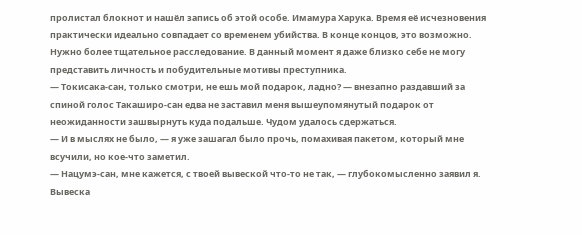пролистал блокнот и нашёл запись об этой особе. Имамура Харука. Время её исчезновения практически идеально совпадает со временем убийства. В конце концов, это возможно. Нужно более тщательное расследование. В данный момент я даже близко себе не могу представить личность и побудительные мотивы преступника.
— Токисака-сан, только смотри, не ешь мой подарок, ладно? — внезапно раздавший за спиной голос Такаширо-сан едва не заставил меня вышеупомянутый подарок от неожиданности зашвырнуть куда подальше. Чудом удалось сдержаться.
— И в мыслях не было, — я уже зашагал было прочь, помахивая пакетом, который мне всучили, но кое-что заметил.
— Нацумэ-сан, мне кажется, с твоей вывеской что-то не так, — глубокомысленно заявил я. Вывеска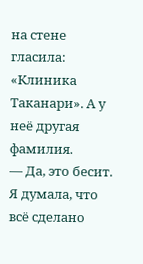на стене гласила: «Клиника Таканари». А у неё другая фамилия.
— Да, это бесит. Я думала, что всё сделано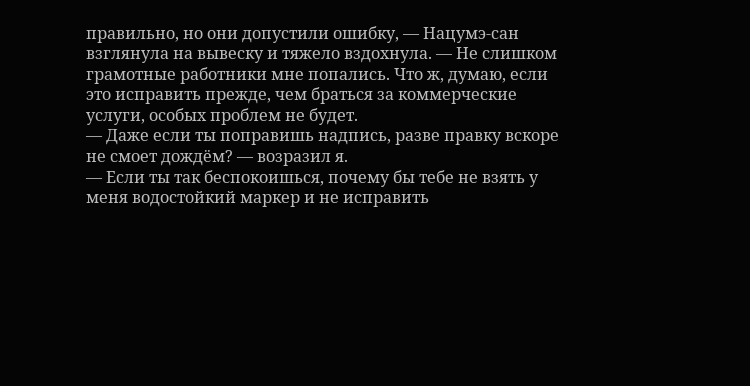правильно, но они допустили ошибку, — Нацумэ-сан взглянула на вывеску и тяжело вздохнула. — Не слишком грамотные работники мне попались. Что ж, думаю, если это исправить прежде, чем браться за коммерческие услуги, особых проблем не будет.
— Даже если ты поправишь надпись, разве правку вскоре не смоет дождём? — возразил я.
— Если ты так беспокоишься, почему бы тебе не взять у меня водостойкий маркер и не исправить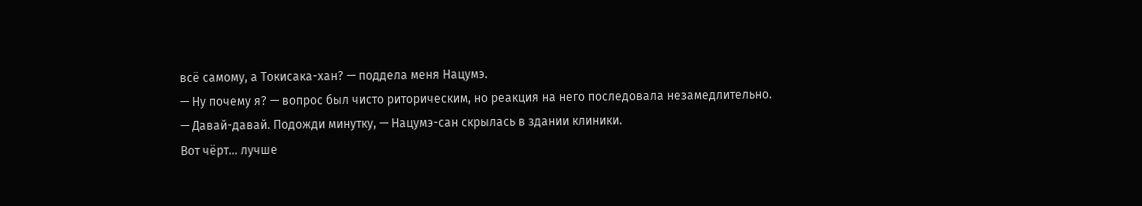всё самому, а Токисака-хан? — поддела меня Нацумэ.
— Ну почему я? — вопрос был чисто риторическим, но реакция на него последовала незамедлительно.
— Давай-давай. Подожди минутку, — Нацумэ-сан скрылась в здании клиники.
Вот чёрт… лучше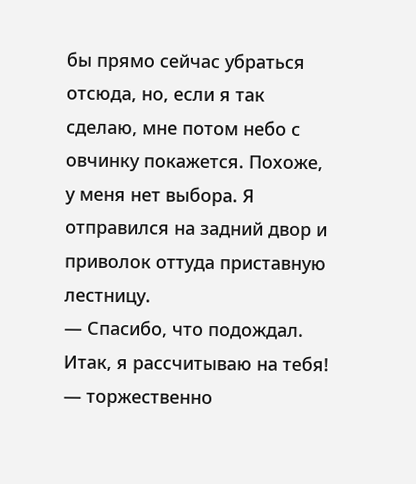бы прямо сейчас убраться отсюда, но, если я так сделаю, мне потом небо с овчинку покажется. Похоже, у меня нет выбора. Я отправился на задний двор и приволок оттуда приставную лестницу.
— Спасибо, что подождал. Итак, я рассчитываю на тебя! — торжественно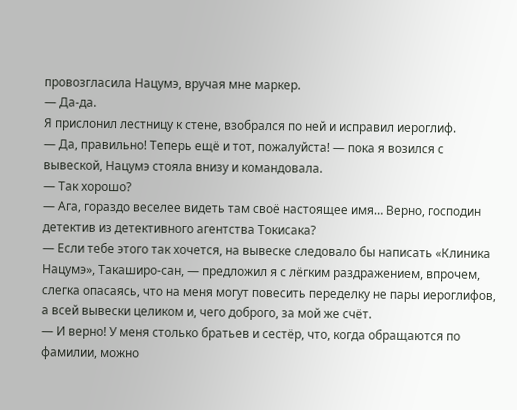провозгласила Нацумэ, вручая мне маркер.
— Да-да.
Я прислонил лестницу к стене, взобрался по ней и исправил иероглиф.
— Да, правильно! Теперь ещё и тот, пожалуйста! — пока я возился с вывеской, Нацумэ стояла внизу и командовала.
— Так хорошо?
— Ага, гораздо веселее видеть там своё настоящее имя… Верно, господин детектив из детективного агентства Токисака?
— Если тебе этого так хочется, на вывеске следовало бы написать «Клиника Нацумэ», Такаширо-сан, — предложил я с лёгким раздражением, впрочем, слегка опасаясь, что на меня могут повесить переделку не пары иероглифов, а всей вывески целиком и, чего доброго, за мой же счёт.
— И верно! У меня столько братьев и сестёр, что, когда обращаются по фамилии, можно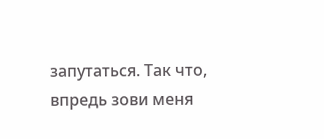запутаться. Так что, впредь зови меня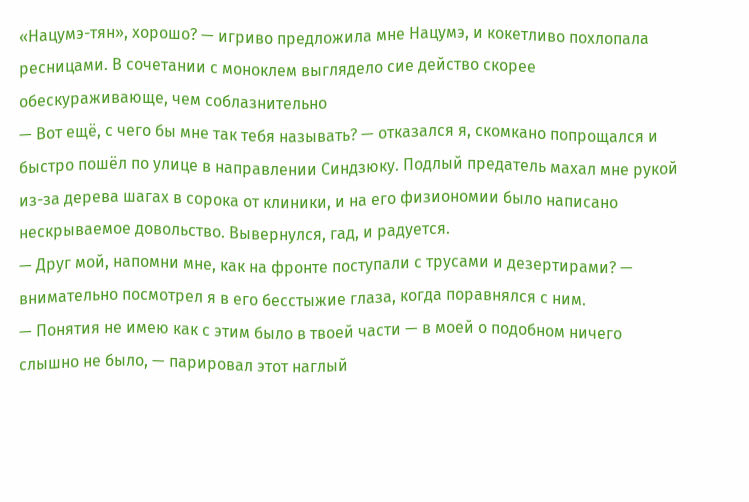«Нацумэ-тян», хорошо? — игриво предложила мне Нацумэ, и кокетливо похлопала ресницами. В сочетании с моноклем выглядело сие действо скорее обескураживающе, чем соблазнительно
— Вот ещё, с чего бы мне так тебя называть? — отказался я, скомкано попрощался и быстро пошёл по улице в направлении Синдзюку. Подлый предатель махал мне рукой из-за дерева шагах в сорока от клиники, и на его физиономии было написано нескрываемое довольство. Вывернулся, гад, и радуется.
— Друг мой, напомни мне, как на фронте поступали с трусами и дезертирами? — внимательно посмотрел я в его бесстыжие глаза, когда поравнялся с ним.
— Понятия не имею как с этим было в твоей части — в моей о подобном ничего слышно не было, — парировал этот наглый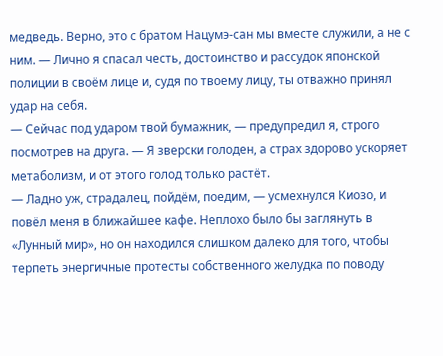медведь. Верно, это с братом Нацумэ-сан мы вместе служили, а не с ним. — Лично я спасал честь, достоинство и рассудок японской полиции в своём лице и, судя по твоему лицу, ты отважно принял удар на себя.
— Сейчас под ударом твой бумажник, — предупредил я, строго посмотрев на друга. — Я зверски голоден, а страх здорово ускоряет метаболизм, и от этого голод только растёт.
— Ладно уж, страдалец, пойдём, поедим, — усмехнулся Киозо, и повёл меня в ближайшее кафе. Неплохо было бы заглянуть в «Лунный мир», но он находился слишком далеко для того, чтобы терпеть энергичные протесты собственного желудка по поводу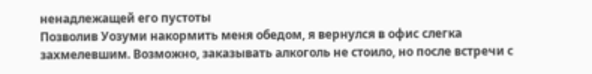ненадлежащей его пустоты
Позволив Уозуми накормить меня обедом, я вернулся в офис слегка захмелевшим. Возможно, заказывать алкоголь не стоило, но после встречи с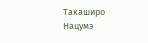Такаширо Нацумэ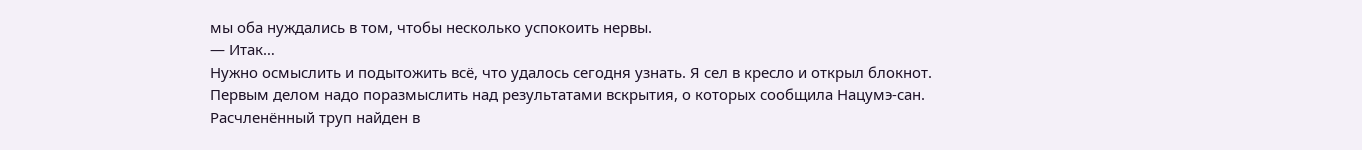мы оба нуждались в том, чтобы несколько успокоить нервы.
— Итак…
Нужно осмыслить и подытожить всё, что удалось сегодня узнать. Я сел в кресло и открыл блокнот.
Первым делом надо поразмыслить над результатами вскрытия, о которых сообщила Нацумэ-сан.
Расчленённый труп найден в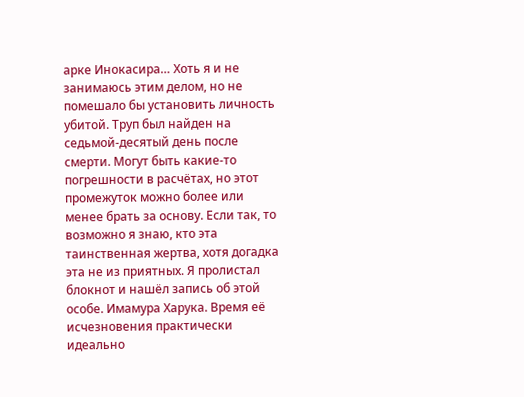арке Инокасира… Хоть я и не занимаюсь этим делом, но не помешало бы установить личность убитой. Труп был найден на седьмой-десятый день после смерти. Могут быть какие-то погрешности в расчётах, но этот промежуток можно более или менее брать за основу. Если так, то возможно я знаю, кто эта таинственная жертва, хотя догадка эта не из приятных. Я пролистал блокнот и нашёл запись об этой особе. Имамура Харука. Время её исчезновения практически идеально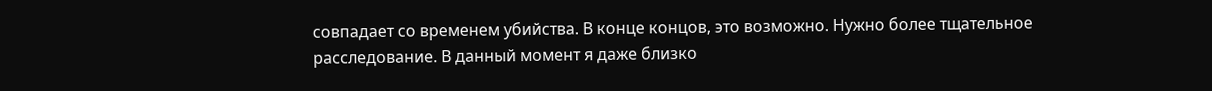совпадает со временем убийства. В конце концов, это возможно. Нужно более тщательное расследование. В данный момент я даже близко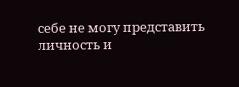себе не могу представить личность и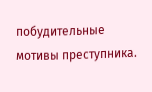побудительные мотивы преступника.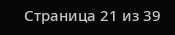Страница 21 из 39